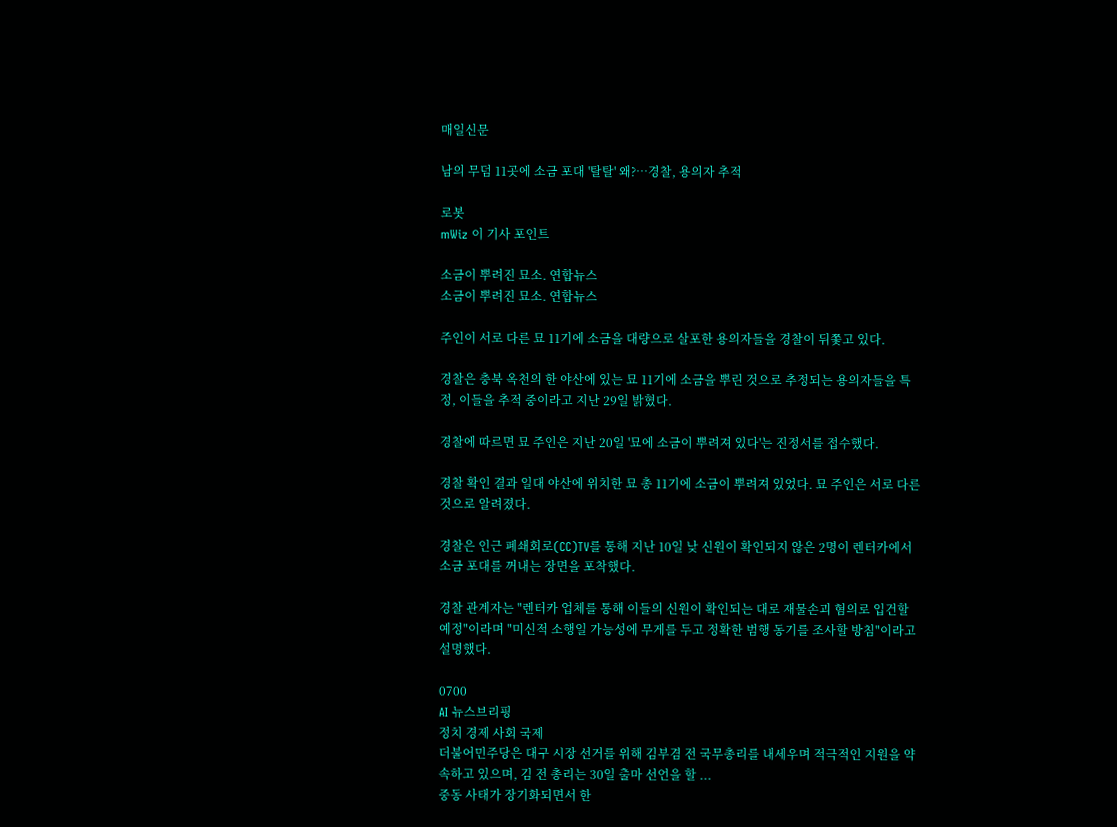매일신문

남의 무덤 11곳에 소금 포대 '탈탈' 왜?…경찰, 용의자 추적

로봇
mWiz 이 기사 포인트

소금이 뿌려진 묘소. 연합뉴스
소금이 뿌려진 묘소. 연합뉴스

주인이 서로 다른 묘 11기에 소금을 대량으로 살포한 용의자들을 경찰이 뒤쫓고 있다.

경찰은 충북 옥천의 한 야산에 있는 묘 11기에 소금을 뿌린 것으로 추정되는 용의자들을 특정, 이들을 추적 중이라고 지난 29일 밝혔다.

경찰에 따르면 묘 주인은 지난 20일 '묘에 소금이 뿌려져 있다'는 진정서를 접수했다.

경찰 확인 결과 일대 야산에 위치한 묘 총 11기에 소금이 뿌려져 있었다. 묘 주인은 서로 다른 것으로 알려졌다.

경찰은 인근 폐쇄회로(CC)TV를 통해 지난 10일 낮 신원이 확인되지 않은 2명이 렌터카에서 소금 포대를 꺼내는 장면을 포착했다.

경찰 관계자는 "렌터카 업체를 통해 이들의 신원이 확인되는 대로 재물손괴 혐의로 입건할 예정"이라며 "미신적 소행일 가능성에 무게를 두고 정확한 범행 동기를 조사할 방침"이라고 설명했다.

0700
AI 뉴스브리핑
정치 경제 사회 국제
더불어민주당은 대구 시장 선거를 위해 김부겸 전 국무총리를 내세우며 적극적인 지원을 약속하고 있으며, 김 전 총리는 30일 출마 선언을 할 ...
중동 사태가 장기화되면서 한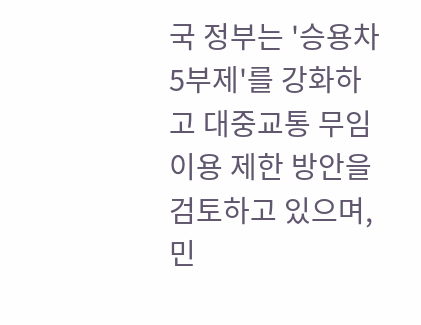국 정부는 '승용차 5부제'를 강화하고 대중교통 무임 이용 제한 방안을 검토하고 있으며, 민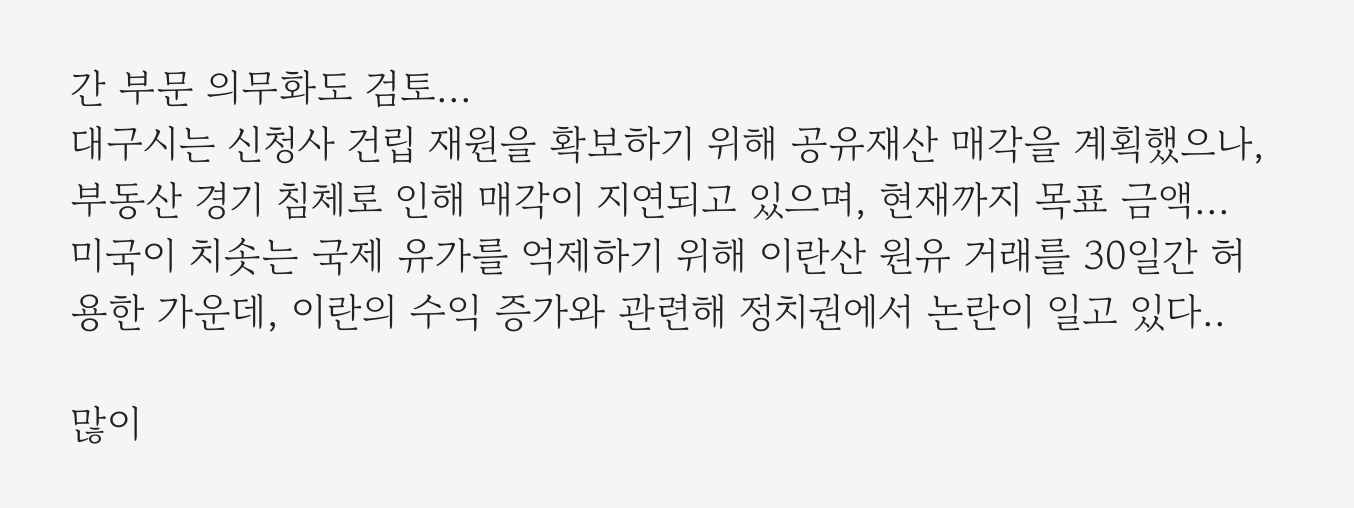간 부문 의무화도 검토...
대구시는 신청사 건립 재원을 확보하기 위해 공유재산 매각을 계획했으나, 부동산 경기 침체로 인해 매각이 지연되고 있으며, 현재까지 목표 금액...
미국이 치솟는 국제 유가를 억제하기 위해 이란산 원유 거래를 30일간 허용한 가운데, 이란의 수익 증가와 관련해 정치권에서 논란이 일고 있다..

많이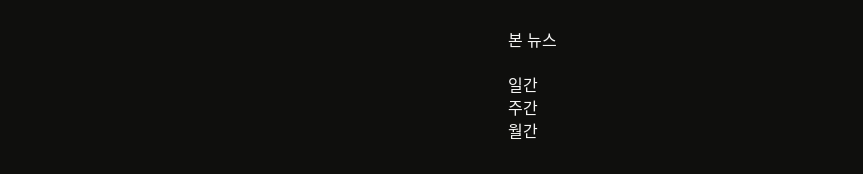본 뉴스

일간
주간
월간